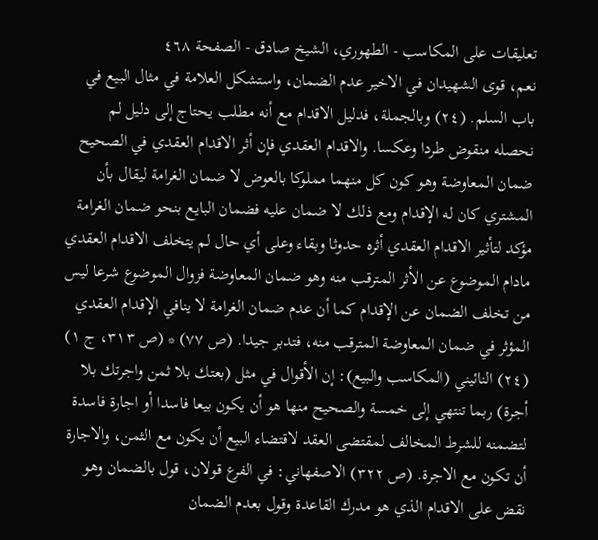تعليقات على المكاسب - الطهوري، الشيخ صادق - الصفحة ٤٦٨
نعم، قوى الشهيدان في الاخير عدم الضمان، واستشكل العلامة في مثال البيع في باب السلم. (٢٤) وبالجملة، فدليل الاقدام مع أنه مطلب يحتاج إلى دليل لم نحصله منقوض طردا وعكسا. والاقدام العقدي فإن أثر الاقدام العقدي في الصحيح ضمان المعاوضة وهو كون كل منهما مملوكا بالعوض لا ضمان الغرامة ليقال بأن المشتري كان له الإقدام ومع ذلك لا ضمان عليه فضمان البايع بنحو ضمان الغرامة مؤكد لتأثير الاقدام العقدي أثره حدوثا وبقاء وعلى أي حال لم يتخلف الاقدام العقدي مادام الموضوع عن الأثر المترقب منه وهو ضمان المعاوضة فزوال الموضوع شرعا ليس من تخلف الضمان عن الإقدام كما أن عدم ضمان الغرامة لا ينافي الإقدام العقدي المؤثر في ضمان المعاوضة المترقب منه، فتدبر جيدا. (ص ٧٧) * (ص ٣١٣، ج ١) (٢٤) النائيني (المكاسب والبيع): إن الأقوال في مثل (بعتك بلا ثمن واجرتك بلا أجرة) ربما تنتهي إلى خمسة والصحيح منها هو أن يكون بيعا فاسدا أو اجارة فاسدة لتضمنه للشرط المخالف لمقتضى العقد لاقتضاء البيع أن يكون مع الثمن، والاجارة أن تكون مع الاجرة. (ص ٣٢٢) الاصفهاني: في الفرع قولان، قول بالضمان وهو نقض على الاقدام الذي هو مدرك القاعدة وقول بعدم الضمان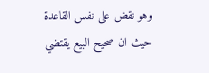وهو نقض على نفس القاعدة حيث ان صحيح البيع يقتضي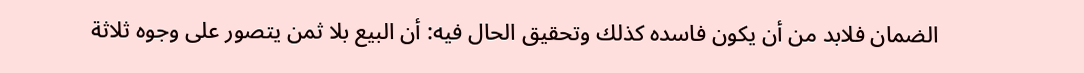الضمان فلابد من أن يكون فاسده كذلك وتحقيق الحال فيه: أن البيع بلا ثمن يتصور على وجوه ثلاثة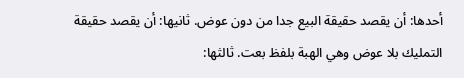أحدها: أن يقصد حقيقة البيع جدا من دون عوض. ثانيها: أن يقصد حقيقة التمليك بلا عوض وهي الهبة بلفظ بعت. ثالثها: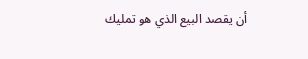أن يقصد البيع الذي هو تمليك